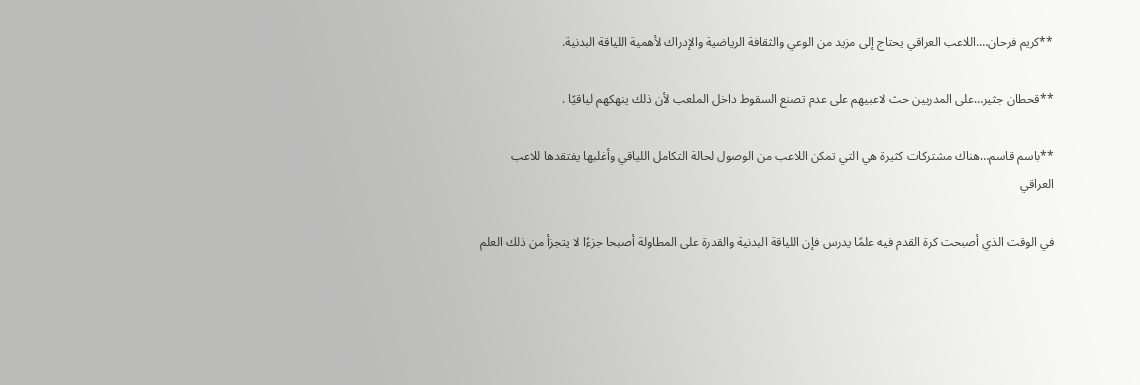**كريم فرحان….اللاعب العراقي يحتاج إلى مزيد من الوعي والثقافة الرياضية والإدراك لأهمية اللياقة البدنية.

**قحطان جثير…على المدربين حث لاعبيهم على عدم تصنع السقوط داخل الملعب لأن ذلك ينهكهم لياقيًا .

**باسم قاسم…هناك مشتركات كثيرة هي التي تمكن اللاعب من الوصول لحالة التكامل اللياقي وأغلبها يفتقدها للاعب العراقي

في الوقت الذي أصبحت كرة القدم فيه علمًا يدرس فإن اللياقة البدنية والقدرة على المطاولة أصبحا جزءًا لا يتجزأ من ذلك العلم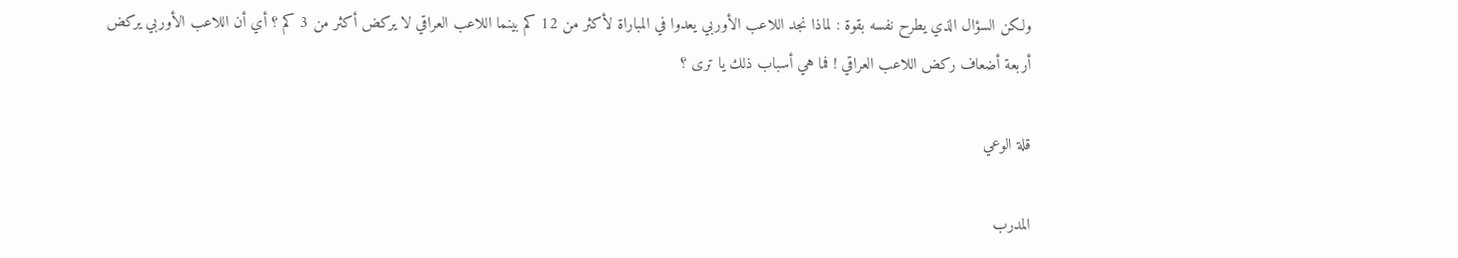ولكن السؤال الذي يطرح نفسه بقوة : لماذا نجد اللاعب الأوربي يعدوا في المباراة لأكثر من 12 كم بينما اللاعب العراقي لا يركض أكثر من 3 كم ؟ أي أن اللاعب الأوربي يركض أربعة أضعاف ركض اللاعب العراقي ! فما هي أسباب ذلك يا ترى ؟

قلة الوعي

المدرب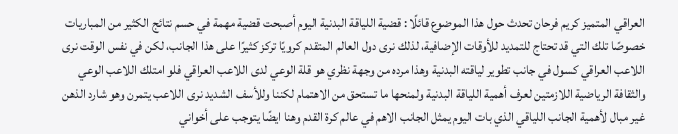العراقي المتميز كريم فرحان تحدث حول هذا الموضوع قائلًا : قضية اللياقة البدنية اليوم أصبحت قضية مهمة في حسم نتائج الكثير من المباريات خصوصًا تلك التي قد تحتاج للتمديد للأوقات الإضافية، لذلك نرى دول العالم المتقدم كرويًا تركز كثيرًا على هذا الجانب، لكن في نفس الوقت نرى اللاعب العراقي كسول في جانب تطوير لياقته البدنية وهذا مرده من وجهة نظري هو قلة الوعي لدى اللاعب العراقي فلو امتلك اللاعب الوعي والثقافة الرياضية اللازمتين لعرف أهمية اللياقة البدنية ولمنحها ما تستحق من الاهتمام لكننا وللأسف الشديد نرى اللاعب يتمرن وهو شارد الذهن غير مبال لأهمية الجانب اللياقي الذي بات اليوم يمثل الجانب الاهم في عالم كرة القدم وهنا ايضًا يتوجب على أخواني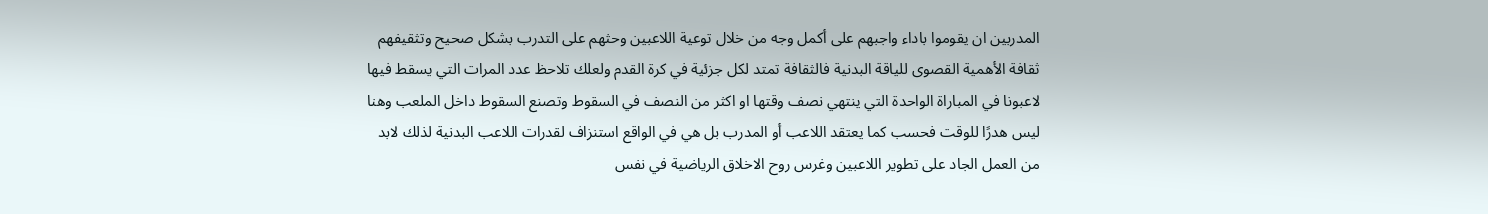المدربين ان يقوموا باداء واجبهم على أكمل وجه من خلال توعية اللاعبين وحثهم على التدرب بشكل صحيح وتثقيفهم ثقافة الأهمية القصوى للياقة البدنية فالثقافة تمتد لكل جزئية في كرة القدم ولعلك تلاحظ عدد المرات التي يسقط فيها لاعبونا في المباراة الواحدة التي ينتهي نصف وقتها او اكثر من النصف في السقوط وتصنع السقوط داخل الملعب وهنا ليس هدرًا للوقت فحسب كما يعتقد اللاعب أو المدرب بل هي في الواقع استنزاف لقدرات اللاعب البدنية لذلك لابد من العمل الجاد على تطوير اللاعبين وغرس روح الاخلاق الرياضية في نفس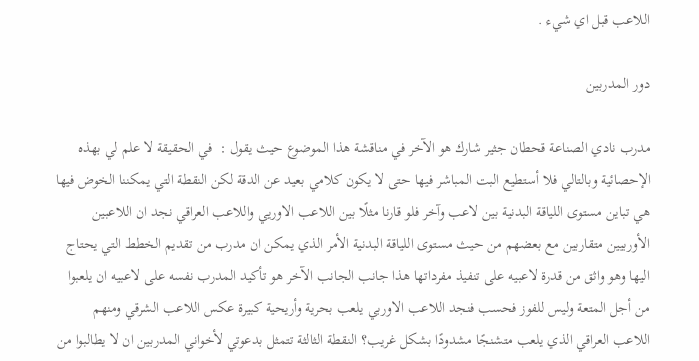اللاعب قبل اي شيء .

دور المدربين

مدرب نادي الصناعة قحطان جثير شارك هو الآخر في مناقشة هذا الموضوع حيث يقول :  في الحقيقة لا علم لي بهذه الإحصائية وبالتالي فلا أستطيع البت المباشر فيها حتى لا يكون كلامي بعيد عن الدقة لكن النقطة التي يمكننا الخوض فيها هي تباين مستوى اللياقة البدنية بين لاعب وآخر فلو قارنا مثلًا بين اللاعب الاوريي واللاعب العراقي نجد ان اللاعبين الأوربيين متقاربين مع بعضهم من حيث مستوى اللياقة البدنية الأمر الذي يمكن ان مدرب من تقديم الخطط التي يحتاج اليها وهو واثق من قدرة لاعبيه على تنفيذ مفرداتها هذا جانب الجانب الآخر هو تأكيد المدرب نفسه على لاعبيه ان يلعبوا من أجل المتعة وليس للفوز فحسب فنجد اللاعب الاوربي يلعب بحرية وأريحية كبيرة عكس اللاعب الشرقي ومنهم اللاعب العراقي الذي يلعب متشنجًا مشدودًا بشكل غريب؟ النقطة الثالثة تتمثل بدعوتي لأخواني المدربين ان لا يطالبوا من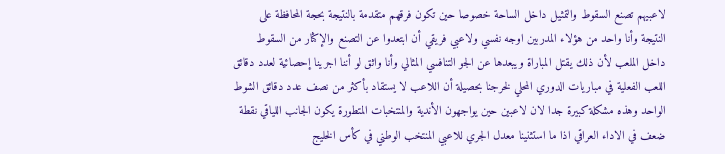لاعبيهم تصنع السقوط والتمثيل داخل الساحة خصوصا حين تكون فرقهم متقدمة بالنتيجة بحجة المحافظة على النتيجة وأنا واحد من هؤلاء المدربين اوجه نفسي ولاعبي فريقي أن ابتعدوا عن التصنع والإكثار من السقوط داخل الملعب لأن ذلك يقتل المباراة ويبعدها عن الجو التنافسي المثالي وأنا واثق لو أننا اجرينا إحصائية لعدد دقائق اللعب الفعلية في مباريات الدوري المحلي لخرجنا بحصيلة أن اللاعب لا يستقاد بأكثر من نصف عدد دقائق الشوط الواحد وهذه مشكلة كبيرة جدا لان لاعبين حين يواجهون الأندية والمنتخبات المتطورة يكون الجانب اللياقي نقطة ضعف في الاداء العراقي اذا ما استثنينا معدل الجري للاعبي المنتخب الوطني في كأس الخليج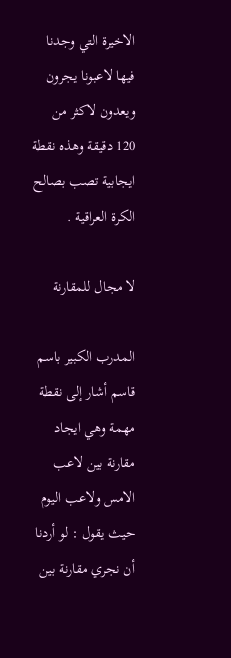الاخيرة التي وجدنا فيها لاعبونا يجرون ويعدون لاكثر من 120 دقيقة وهذه نقطة ايجابية تصب بصالح الكرة العراقية .

لا مجال للمقارنة

المدرب الكبير باسم قاسم أشار إلى نقطة مهمة وهي ايجاد مقارنة بين لاعب الامس ولاعب اليوم حيث يقول : لو أردنا أن نجري مقارنة بين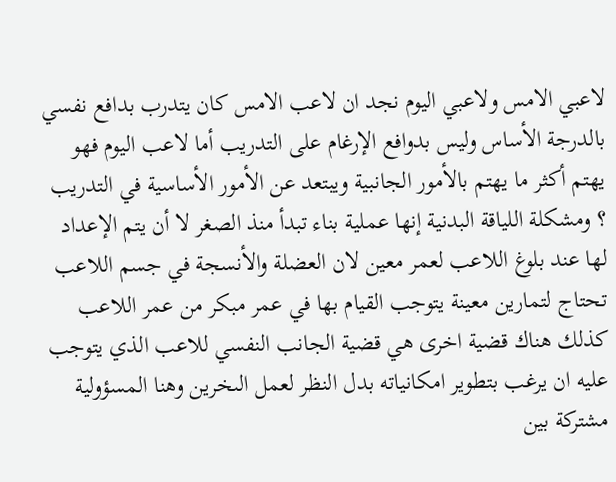لاعبي الامس ولاعبي اليوم نجد ان لاعب الامس كان يتدرب بدافع نفسي بالدرجة الأساس وليس بدوافع الإرغام على التدريب أما لاعب اليوم فهو يهتم أكثر ما يهتم بالأمور الجانبية ويبتعد عن الأمور الأساسية في التدريب ؟ ومشكلة اللياقة البدنية إنها عملية بناء تبدأ منذ الصغر لا أن يتم الإعداد لها عند بلوغ اللاعب لعمر معين لان العضلة والأنسجة في جسم اللاعب تحتاج لتمارين معينة يتوجب القيام بها في عمر مبكر من عمر اللاعب كذلك هناك قضية اخرى هي قضية الجانب النفسي للاعب الذي يتوجب عليه ان يرغب بتطوير امكانياته بدل النظر لعمل الىخرين وهنا المسؤولية مشتركة بين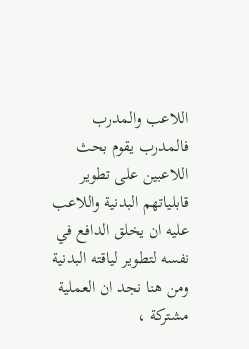اللاعب والمدرب فالمدرب يقوم بحث اللاعبين على تطوير قابلياتهم البدنية واللاعب عليه ان يخلق الدافع في نفسه لتطوير لياقته البدنية ومن هنا نجد ان العملية مشتركة ،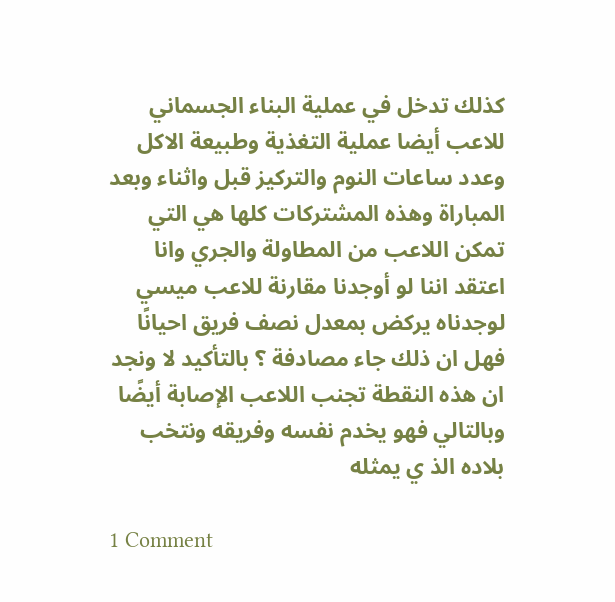كذلك تدخل في عملية البناء الجسماني للاعب أيضا عملية التغذية وطبيعة الاكل وعدد ساعات النوم والتركيز قبل واثناء وبعد المباراة وهذه المشتركات كلها هي التي تمكن اللاعب من المطاولة والجري وانا اعتقد اننا لو أوجدنا مقارنة للاعب ميسي لوجدناه يركض بمعدل نصف فريق احيانًا فهل ان ذلك جاء مصادفة ؟ بالتأكيد لا ونجد ان هذه النقطة تجنب اللاعب الإصابة أيضًا وبالتالي فهو يخدم نفسه وفريقه ونتخب بلاده الذ ي يمثله

1 Comment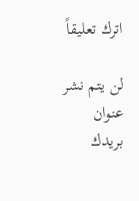اترك تعليقاً

لن يتم نشر عنوان بريدك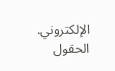الإلكتروني. الحقول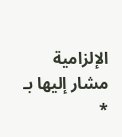الإلزامية مشار إليها بـ *